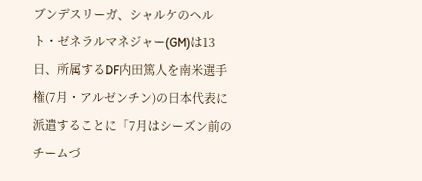ブンデスリーガ、シャルケのヘルト・ゼネラルマネジャー(GM)は13日、所属するDF内田篤人を南米選手権(7月・アルゼンチン)の日本代表に派遣することに「7月はシーズン前のチームづ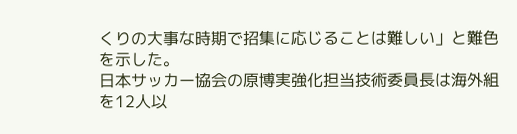くりの大事な時期で招集に応じることは難しい」と難色を示した。
日本サッカー協会の原博実強化担当技術委員長は海外組を12人以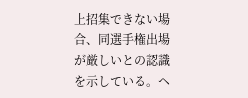上招集できない場合、同選手権出場が厳しいとの認識を示している。ヘ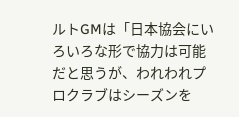ルトGMは「日本協会にいろいろな形で協力は可能だと思うが、われわれプロクラブはシーズンを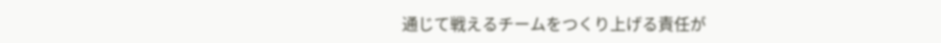通じて戦えるチームをつくり上げる責任が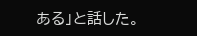ある」と話した。